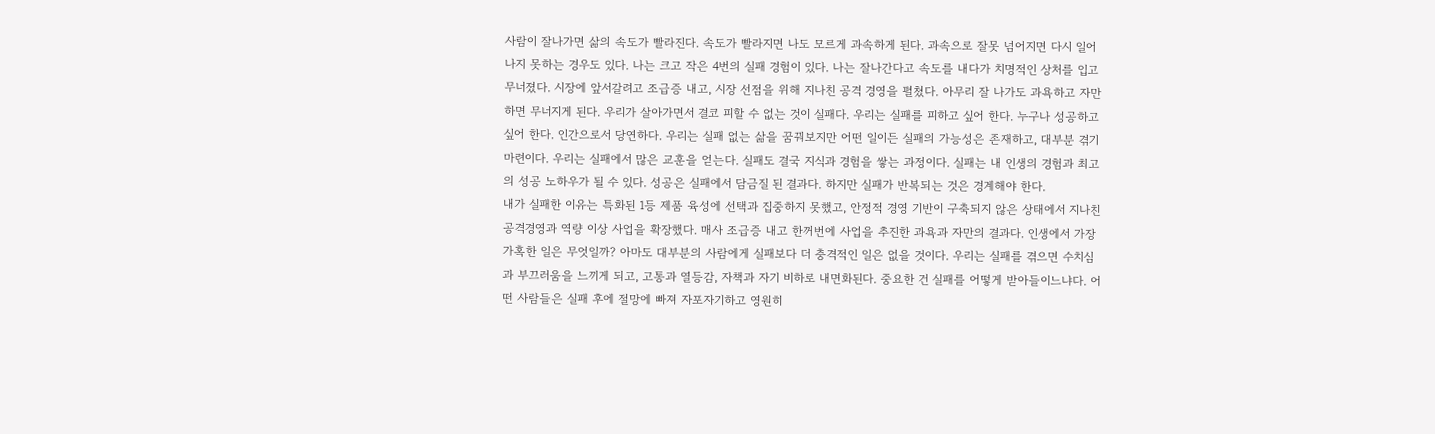사람이 잘나가면 삶의 속도가 빨라진다. 속도가 빨라지면 나도 모르게 과속하게 된다. 과속으로 잘못 넘어지면 다시 일어나지 못하는 경우도 있다. 나는 크고 작은 4번의 실패 경험이 있다. 나는 잘나간다고 속도를 내다가 치명적인 상처를 입고 무너졌다. 시장에 앞서갈려고 조급증 내고, 시장 선점을 위해 지나친 공격 경영을 펼쳤다. 아무리 잘 나가도 과욕하고 자만하면 무너지게 된다. 우리가 살아가면서 결코 피할 수 없는 것이 실패다. 우리는 실패를 피하고 싶어 한다. 누구나 성공하고 싶어 한다. 인간으로서 당연하다. 우리는 실패 없는 삶을 꿈꿔보지만 어떤 일이든 실패의 가능성은 존재하고, 대부분 겪기 마련이다. 우리는 실패에서 많은 교훈을 얻는다. 실패도 결국 지식과 경험을 쌓는 과정이다. 실패는 내 인생의 경험과 최고의 성공 노하우가 될 수 있다. 성공은 실패에서 담금질 된 결과다. 하지만 실패가 반복되는 것은 경계해야 한다.
내가 실패한 이유는 특화된 1등 제품 육성에 선택과 집중하지 못했고, 안정적 경영 기반이 구축되지 않은 상태에서 지나친 공격경영과 역량 이상 사업을 확장했다. 매사 조급증 내고 한꺼번에 사업을 추진한 과욕과 자만의 결과다. 인생에서 가장 가혹한 일은 무엇일까? 아마도 대부분의 사람에게 실패보다 더 충격적인 일은 없을 것이다. 우리는 실패를 겪으면 수치심과 부끄러움을 느끼게 되고, 고통과 열등감, 자책과 자기 비하로 내면화된다. 중요한 건 실패를 어떻게 받아들이느냐다. 어떤 사람들은 실패 후에 절망에 빠져 자포자기하고 영원히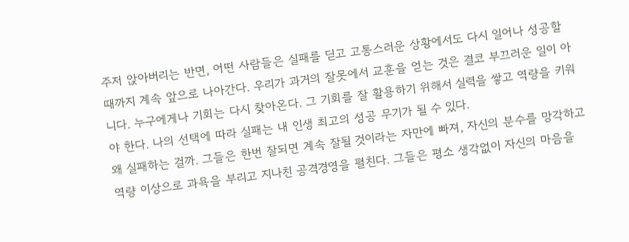주저 앉아버리는 반면, 어떤 사람들은 실패를 딛고 고통스러운 상황에서도 다시 일어나 성공할 때까지 계속 앞으로 나아간다. 우리가 과거의 잘못에서 교훈을 얻는 것은 결코 부끄러운 일이 아니다. 누구에게나 기회는 다시 찾아온다. 그 기회를 잘 활용하기 위해서 실력을 쌓고 역량을 키워야 한다. 나의 선택에 따라 실패는 내 인생 최고의 성공 무기가 될 수 있다.
왜 실패하는 걸까. 그들은 한번 잘되면 계속 잘될 것이라는 자만에 빠져, 자신의 분수를 망각하고 역량 이상으로 과욕을 부리고 지나친 공격경영을 펼친다. 그들은 평소 생각없이 자신의 마음을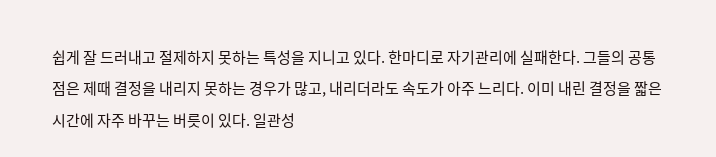쉽게 잘 드러내고 절제하지 못하는 특성을 지니고 있다. 한마디로 자기관리에 실패한다. 그들의 공통점은 제때 결정을 내리지 못하는 경우가 많고, 내리더라도 속도가 아주 느리다. 이미 내린 결정을 짧은 시간에 자주 바꾸는 버릇이 있다. 일관성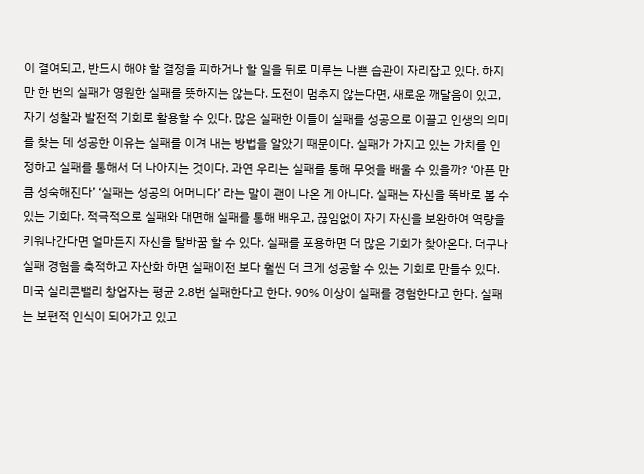이 결여되고, 반드시 해야 할 결정을 피하거나 할 일을 뒤로 미루는 나쁜 습관이 자리잡고 있다. 하지만 한 번의 실패가 영원한 실패를 뜻하지는 않는다. 도전이 멈추지 않는다면, 새로운 깨달음이 있고, 자기 성찰과 발전적 기회로 활용할 수 있다. 많은 실패한 이들이 실패를 성공으로 이끌고 인생의 의미를 찾는 데 성공한 이유는 실패를 이겨 내는 방법을 알았기 때문이다. 실패가 가지고 있는 가치를 인정하고 실패를 통해서 더 나아지는 것이다. 과연 우리는 실패를 통해 무엇을 배울 수 있을까? ‘아픈 만큼 성숙해진다’ ‘실패는 성공의 어머니다’ 라는 말이 괜이 나온 게 아니다. 실패는 자신을 똑바로 볼 수 있는 기회다. 적극적으로 실패와 대면해 실패를 통해 배우고, 끊임없이 자기 자신을 보완하여 역량을 키워나간다면 얼마든지 자신을 탈바꿈 할 수 있다. 실패를 포용하면 더 많은 기회가 찾아온다. 더구나 실패 경험을 축적하고 자산화 하면 실패이전 보다 훨씬 더 크게 성공할 수 있는 기회로 만들수 있다.
미국 실리콘밸리 창업자는 평균 2.8번 실패한다고 한다. 90% 이상이 실패를 경험한다고 한다. 실패는 보편적 인식이 되어가고 있고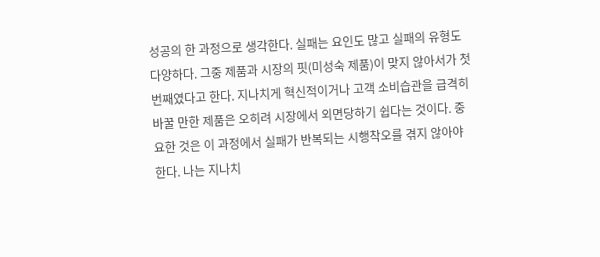성공의 한 과정으로 생각한다. 실패는 요인도 많고 실패의 유형도 다양하다. 그중 제품과 시장의 핏(미성숙 제품)이 맞지 않아서가 첫번째였다고 한다. 지나치게 혁신적이거나 고객 소비습관을 급격히 바꿀 만한 제품은 오히려 시장에서 외면당하기 쉽다는 것이다. 중요한 것은 이 과정에서 실패가 반복되는 시행착오를 겪지 않아야 한다. 나는 지나치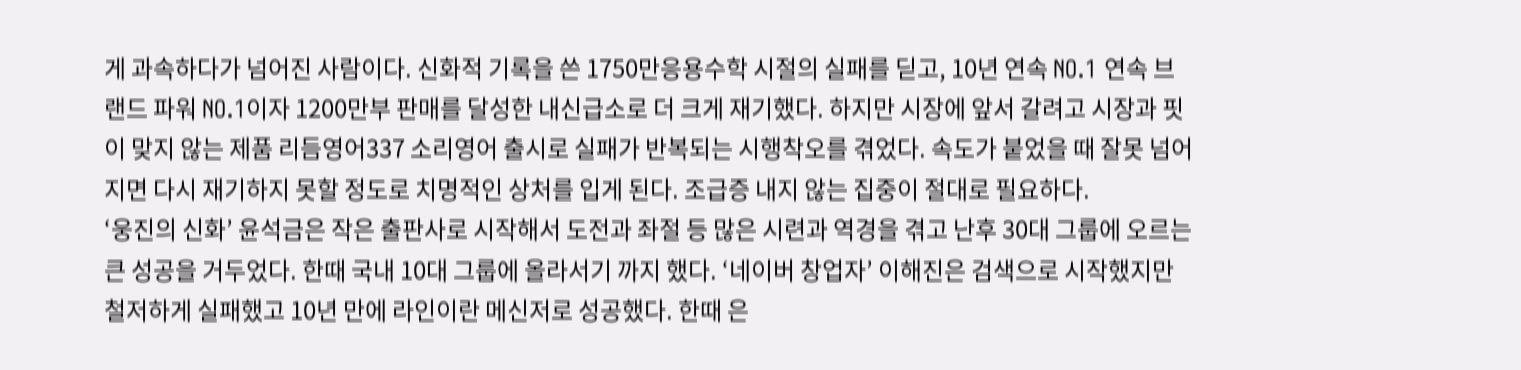게 과속하다가 넘어진 사람이다. 신화적 기록을 쓴 1750만응용수학 시절의 실패를 딛고, 10년 연속 NO.1 연속 브랜드 파워 NO.1이자 1200만부 판매를 달성한 내신급소로 더 크게 재기했다. 하지만 시장에 앞서 갈려고 시장과 핏이 맞지 않는 제품 리듬영어337 소리영어 출시로 실패가 반복되는 시행착오를 겪었다. 속도가 붙었을 때 잘못 넘어지면 다시 재기하지 못할 정도로 치명적인 상처를 입게 된다. 조급증 내지 않는 집중이 절대로 필요하다.
‘웅진의 신화’ 윤석금은 작은 출판사로 시작해서 도전과 좌절 등 많은 시련과 역경을 겪고 난후 30대 그룹에 오르는 큰 성공을 거두었다. 한때 국내 10대 그룹에 올라서기 까지 했다. ‘네이버 창업자’ 이해진은 검색으로 시작했지만 철저하게 실패했고 10년 만에 라인이란 메신저로 성공했다. 한때 은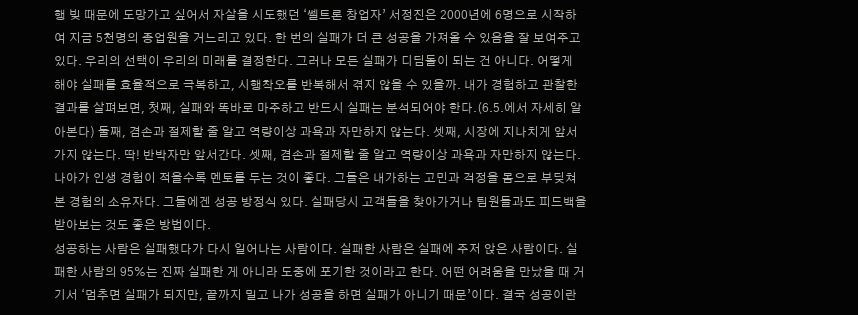행 빚 때문에 도망가고 싶어서 자살을 시도했던 ‘쎌트론 창업자’ 서정진은 2000년에 6명으로 시작하여 지금 5천명의 종업원을 거느리고 있다. 한 번의 실패가 더 큰 성공을 가져올 수 있음을 잘 보여주고 있다. 우리의 선택이 우리의 미래를 결정한다. 그러나 모든 실패가 디딤돌이 되는 건 아니다. 어떻게 해야 실패를 효율적으로 극복하고, 시행착오를 반복해서 겪지 않을 수 있을까. 내가 경험하고 관찰한 결과를 살펴보면, 첫째, 실패와 똑바로 마주하고 반드시 실패는 분석되어야 한다.(6.5.에서 자세히 알아본다) 둘째, 겸손과 절제할 줄 알고 역량이상 과욕과 자만하지 않는다. 셋째, 시장에 지나치게 앞서가지 않는다. 딱! 반박자만 앞서간다. 셋째, 겸손과 절제할 줄 알고 역량이상 과욕과 자만하지 않는다. 나아가 인생 경험이 적을수록 멘토를 두는 것이 좋다. 그들은 내가하는 고민과 걱정을 몸으로 부딪쳐 본 경험의 소유자다. 그들에겐 성공 방정식 있다. 실패당시 고객들을 찾아가거나 팀원들과도 피드백을 받아보는 것도 좋은 방법이다.
성공하는 사람은 실패했다가 다시 일어나는 사람이다. 실패한 사람은 실패에 주저 앉은 사람이다. 실패한 사람의 95%는 진짜 실패한 게 아니라 도중에 포기한 것이라고 한다. 어떤 어려움을 만났을 때 거기서 ‘멈추면 실패가 되지만, 끝까지 밀고 나가 성공을 하면 실패가 아니기 때문’이다. 결국 성공이란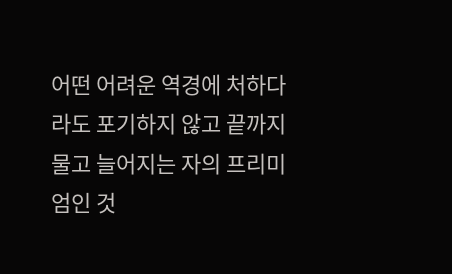어떤 어려운 역경에 처하다라도 포기하지 않고 끝까지 물고 늘어지는 자의 프리미엄인 것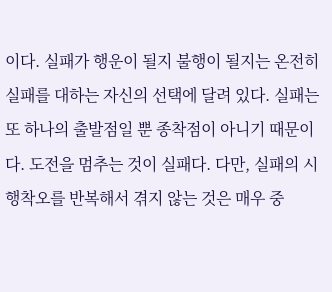이다. 실패가 행운이 될지 불행이 될지는 온전히 실패를 대하는 자신의 선택에 달려 있다. 실패는 또 하나의 출발점일 뿐 종착점이 아니기 때문이다. 도전을 멈추는 것이 실패다. 다만, 실패의 시행착오를 반복해서 겪지 않는 것은 매우 중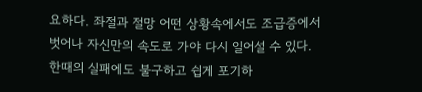요하다. 좌절과 절망 어떤 상황속에서도 조급증에서 벗어나 자신만의 속도로 가야 다시 일어설 수 있다. 한때의 실패에도 불구하고 쉽게 포기하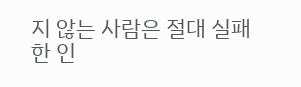지 않는 사람은 절대 실패한 인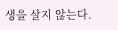생을 살지 않는다.